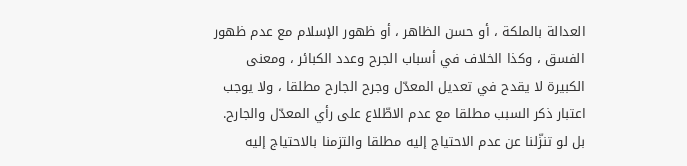العدالة بالملكة ، أو حسن الظاهر ، أو ظهور الإسلام مع عدم ظهور الفسق ، وكذا الخلاف في أسباب الجرح وعدد الكبائر ، ومعنى الكبيرة لا يقدح في تعديل المعدّل وجرح الجارح مطلقا ، ولا يوجب اعتبار ذكر السبب مطلقا مع عدم الاطّلاع على رأي المعدّل والجارح.
بل لو تنزّلنا عن عدم الاحتياج إليه مطلقا والتزمنا بالاحتياج إليه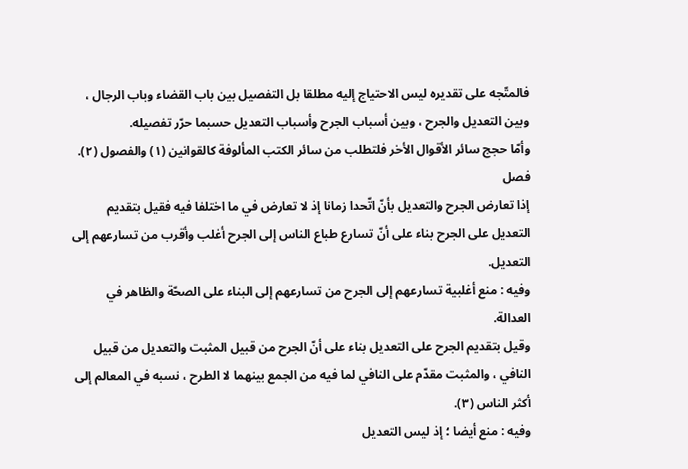فالمتّجه على تقديره ليس الاحتياج إليه مطلقا بل التفصيل بين باب القضاء وباب الرجال ، وبين التعديل والجرح ، وبين أسباب الجرح وأسباب التعديل حسبما حرّر تفصيله.
وأمّا حجج سائر الأقوال الأخر فلتطلب من سائر الكتب المألوفة كالقوانين (١) والفصول (٢).
فصل
إذا تعارض الجرح والتعديل بأنّ اتّحدا زمانا إذ لا تعارض في ما اختلفا فيه فقيل بتقديم التعديل على الجرح بناء على أنّ تسارع طباع الناس إلى الجرح أغلب وأقرب من تسارعهم إلى التعديل.
وفيه : منع أغلبية تسارعهم إلى الجرح من تسارعهم إلى البناء على الصحّة والظاهر في العدالة.
وقيل بتقديم الجرح على التعديل بناء على أنّ الجرح من قبيل المثبت والتعديل من قبيل النافي ، والمثبت مقدّم على النافي لما فيه من الجمع بينهما لا الطرح ، نسبه في المعالم إلى أكثر الناس (٣).
وفيه : منع أيضا ؛ إذ ليس التعديل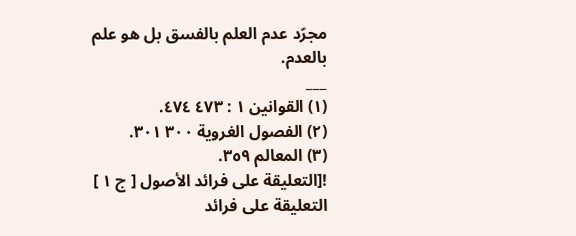مجرّد عدم العلم بالفسق بل هو علم بالعدم.
___
(١) القوانين ١ : ٤٧٣ ٤٧٤.
(٢) الفصول الغروية ٣٠٠ ٣٠١.
(٣) المعالم ٣٥٩.
![التعليقة على فرائد الأصول [ ج ١ ] التعليقة على فرائد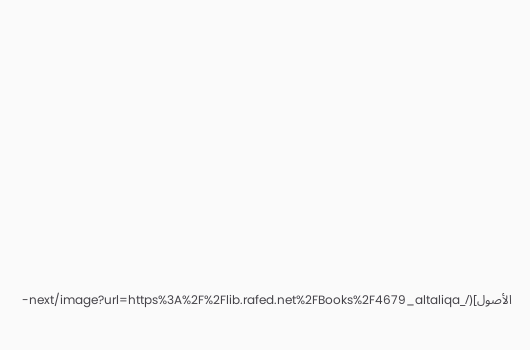الأصول](/_next/image?url=https%3A%2F%2Flib.rafed.net%2FBooks%2F4679_altaliqa-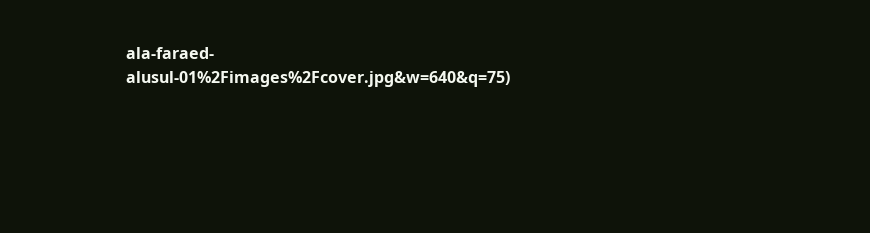ala-faraed-alusul-01%2Fimages%2Fcover.jpg&w=640&q=75)